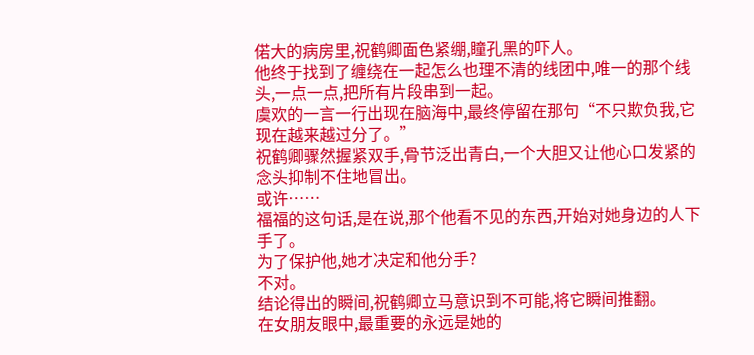偌大的病房里,祝鹤卿面色紧绷,瞳孔黑的吓人。
他终于找到了缠绕在一起怎么也理不清的线团中,唯一的那个线头,一点一点,把所有片段串到一起。
虞欢的一言一行出现在脑海中,最终停留在那句“不只欺负我,它现在越来越过分了。”
祝鹤卿骤然握紧双手,骨节泛出青白,一个大胆又让他心口发紧的念头抑制不住地冒出。
或许……
福福的这句话,是在说,那个他看不见的东西,开始对她身边的人下手了。
为了保护他,她才决定和他分手?
不对。
结论得出的瞬间,祝鹤卿立马意识到不可能,将它瞬间推翻。
在女朋友眼中,最重要的永远是她的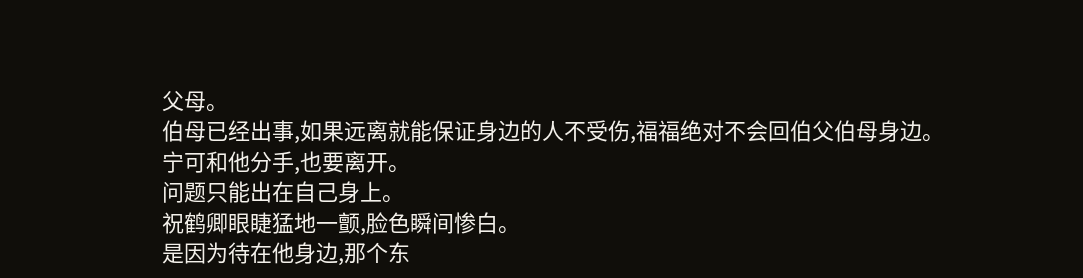父母。
伯母已经出事,如果远离就能保证身边的人不受伤,福福绝对不会回伯父伯母身边。
宁可和他分手,也要离开。
问题只能出在自己身上。
祝鹤卿眼睫猛地一颤,脸色瞬间惨白。
是因为待在他身边,那个东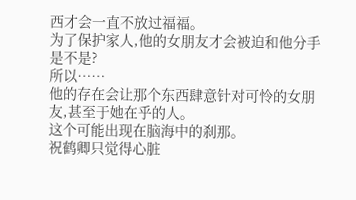西才会一直不放过福福。
为了保护家人,他的女朋友才会被迫和他分手是不是?
所以……
他的存在会让那个东西肆意针对可怜的女朋友,甚至于她在乎的人。
这个可能出现在脑海中的刹那。
祝鹤卿只觉得心脏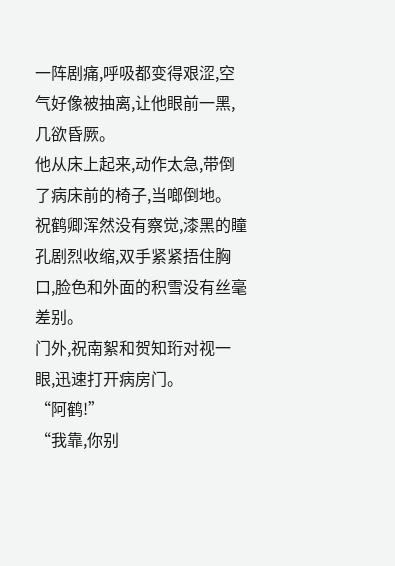一阵剧痛,呼吸都变得艰涩,空气好像被抽离,让他眼前一黑,几欲昏厥。
他从床上起来,动作太急,带倒了病床前的椅子,当啷倒地。
祝鹤卿浑然没有察觉,漆黑的瞳孔剧烈收缩,双手紧紧捂住胸口,脸色和外面的积雪没有丝毫差别。
门外,祝南絮和贺知珩对视一眼,迅速打开病房门。
“阿鹤!”
“我靠,你别